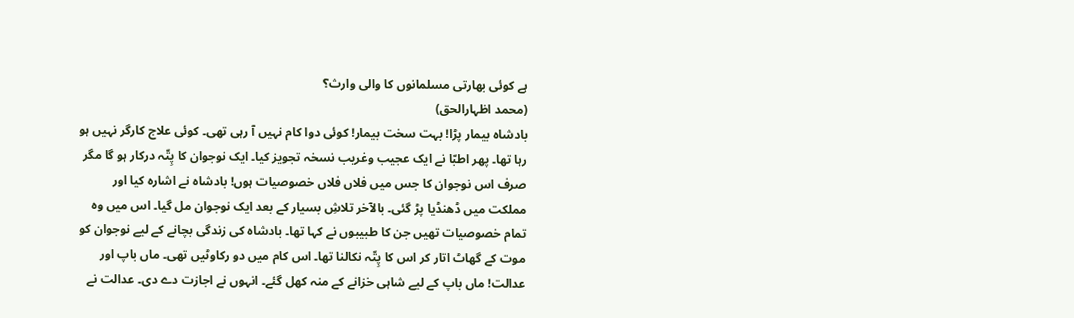ہے کوئی بھارتی مسلمانوں کا والی وارث؟
(محمد اظہارالحق)
بادشاہ بیمار پڑا! بہت سخت بیمار! کوئی دوا کام نہیں آ رہی تھی۔ کوئی علاج کارگر نہیں ہو رہا تھا۔ پھر اطبّا نے ایک عجیب وغریب نسخہ تجویز کیا۔ ایک نوجوان کا پِتّہ درکار ہو گا مگر صرف اس نوجوان کا جس میں فلاں فلاں خصوصیات ہوں! بادشاہ نے اشارہ کیا اور مملکت میں ڈھنڈیا پڑ گئی۔ بالآخر تلاشِ بسیار کے بعد ایک نوجوان مل گیا۔ اس میں وہ تمام خصوصیات تھیں جن کا طبیبوں نے کہا تھا۔ بادشاہ کی زندگی بچانے کے لیے نوجوان کو موت کے گھاٹ اتار کر اس کا پِتّہ نکالنا تھا۔ اس کام میں دو رکاوٹیں تھی۔ ماں باپ اور عدالت! ماں باپ کے لیے شاہی خزانے کے منہ کھل گئے۔ انہوں نے اجازت دے دی۔ عدالت نے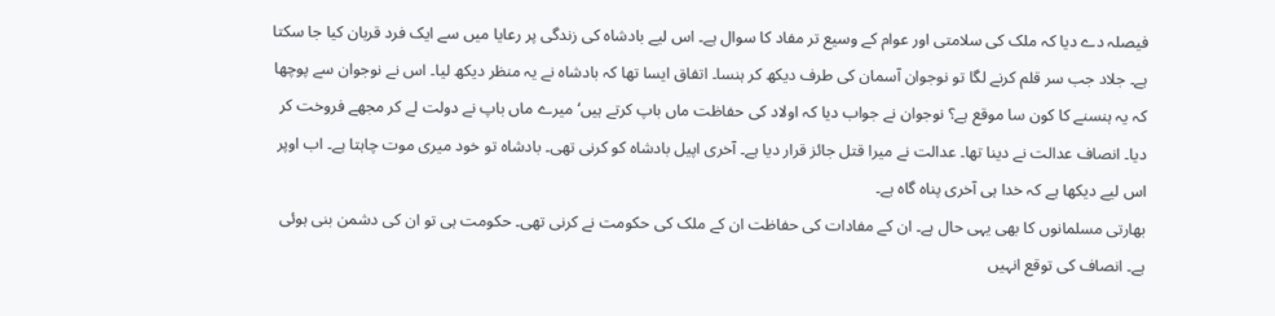فیصلہ دے دیا کہ ملک کی سلامتی اور عوام کے وسیع تر مفاد کا سوال ہے۔ اس لیے بادشاہ کی زندگی پر رعایا میں سے ایک فرد قربان کیا جا سکتا ہے۔ جلاد جب سر قلم کرنے لگا تو نوجوان آسمان کی طرف دیکھ کر ہنسا۔ اتفاق ایسا تھا کہ بادشاہ نے یہ منظر دیکھ لیا۔ اس نے نوجوان سے پوچھا کہ یہ ہنسنے کا کون سا موقع ہے؟ نوجوان نے جواب دیا کہ اولاد کی حفاظت ماں باپ کرتے ہیں‘ میرے ماں باپ نے دولت لے کر مجھے فروخت کر دیا۔ انصاف عدالت نے دینا تھا۔ عدالت نے میرا قتل جائز قرار دیا ہے۔ آخری اپیل بادشاہ کو کرنی تھی۔ بادشاہ تو خود میری موت چاہتا ہے۔ اب اوپر اس لیے دیکھا ہے کہ خدا ہی آخری پناہ گاہ ہے۔
بھارتی مسلمانوں کا بھی یہی حال ہے۔ ان کے مفادات کی حفاظت ان کے ملک کی حکومت نے کرنی تھی۔ حکومت ہی تو ان کی دشمن بنی ہوئی ہے۔ انصاف کی توقع انہیں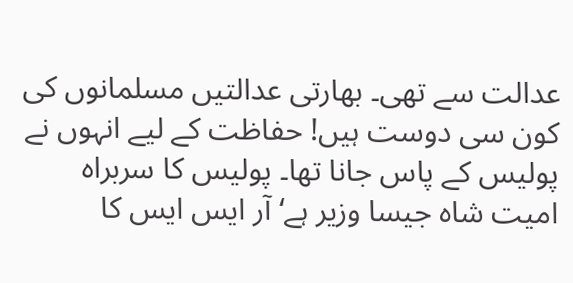عدالت سے تھی۔ بھارتی عدالتیں مسلمانوں کی کون سی دوست ہیں! حفاظت کے لیے انہوں نے پولیس کے پاس جانا تھا۔ پولیس کا سربراہ امیت شاہ جیسا وزیر ہے‘ آر ایس ایس کا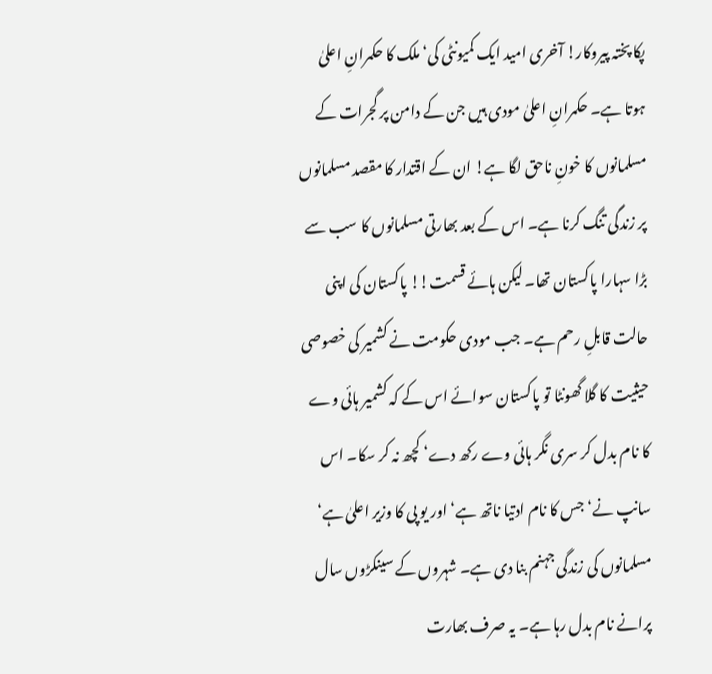پکا پختہ پیروکار! آخری امید ایک کمیونٹی کی‘ ملک کا حکمرانِ اعلیٰ ہوتا ہے۔ حکمرانِ اعلیٰ مودی ہیں جن کے دامن پر گجرات کے مسلمانوں کا خونِ ناحق لگا ہے! ان کے اقتدار کا مقصد مسلمانوں پر زندگی تنگ کرنا ہے۔ اس کے بعد بھارتی مسلمانوں کا سب سے بڑا سہارا پاکستان تھا۔ لیکن ہائے قسمت!! پاکستان کی اپنی حالت قابلِ رحم ہے۔ جب مودی حکومت نے کشمیر کی خصوصی حیثیت کا گلا گھونٹا تو پاکستان سوائے اس کے کہ کشمیر ہائی وے کا نام بدل کر سری نگر ہائی وے رکھ دے‘ کچھ نہ کر سکا۔ اس سانپ نے‘ جس کا نام ادتیا ناتھ ہے‘ اور یو پی کا وزیر اعلیٰ ہے‘ مسلمانوں کی زندگی جہنم بنا دی ہے۔ شہروں کے سینکڑوں سال پرانے نام بدل رہا ہے۔ یہ صرف بھارت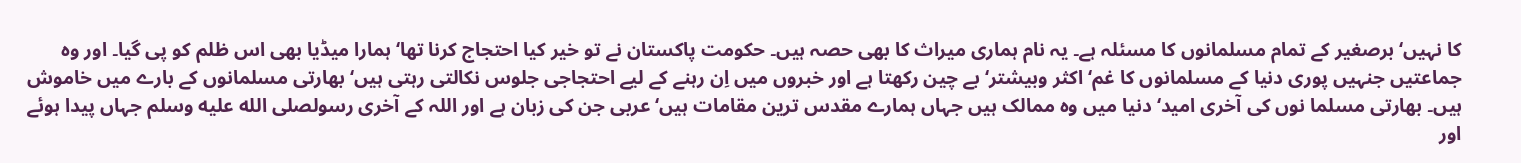کا نہیں‘ برصغیر کے تمام مسلمانوں کا مسئلہ ہے۔ یہ نام ہماری میراث کا بھی حصہ ہیں۔ حکومت پاکستان نے تو خیر کیا احتجاج کرنا تھا‘ ہمارا میڈیا بھی اس ظلم کو پی گیا۔ اور وہ جماعتیں جنہیں پوری دنیا کے مسلمانوں کا غم‘ اکثر وبیشتر‘ بے چین رکھتا ہے اور خبروں میں اِن رہنے کے لیے احتجاجی جلوس نکالتی رہتی ہیں‘ بھارتی مسلمانوں کے بارے میں خاموش ہیں۔ بھارتی مسلما نوں کی آخری امید‘ دنیا میں وہ ممالک ہیں جہاں ہمارے مقدس ترین مقامات ہیں‘ عربی جن کی زبان ہے اور اللہ کے آخری رسولصلى الله عليه وسلم جہاں پیدا ہوئے اور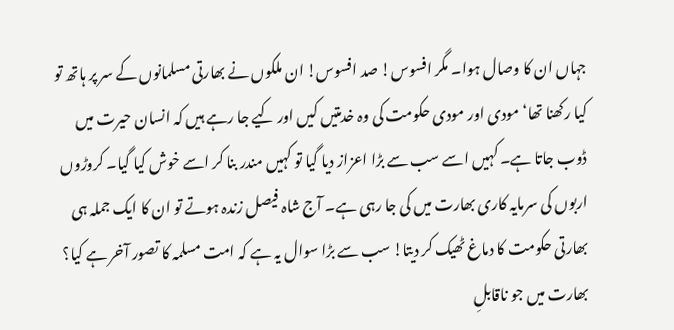جہاں ان کا وصال ہوا۔ مگر افسوس! صد افسوس! ان ملکوں نے بھارتی مسلمانوں کے سر پر ہاتھ تو کیا رکھنا تھا‘ مودی اور مودی حکومت کی وہ خدمتیں کیں اور کیے جا رہے ہیں کہ انسان حیرت میں ڈوب جاتا ہے۔ کہیں اسے سب سے بڑا اعزاز دیا گیا تو کہیں مندر بنا کر اسے خوش کیا گیا۔ کروڑوں اربوں کی سرمایہ کاری بھارت میں کی جا رہی ہے۔ آج شاہ فیصل زندہ ہوتے تو ان کا ایک جملہ ہی بھارتی حکومت کا دماغ ٹھیک کر دیتا! سب سے بڑا سوال یہ ہے کہ امت مسلمہ کا تصور آخر ہے کیا؟ بھارت میں جو ناقابلِ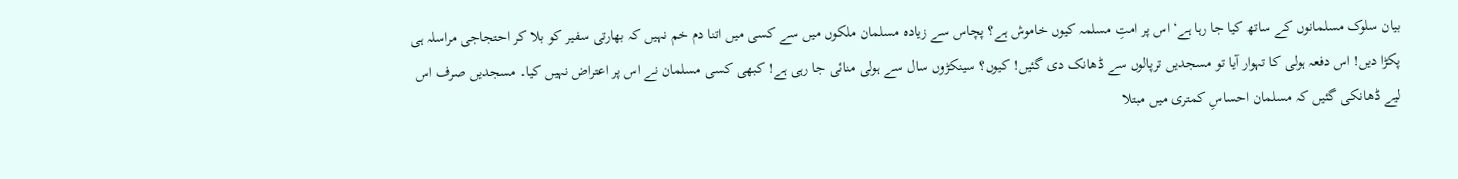بیان سلوک مسلمانوں کے ساتھ کیا جا رہا ہے‘ اس پر امتِ مسلمہ کیوں خاموش ہے؟ پچاس سے زیادہ مسلمان ملکوں میں سے کسی میں اتنا دم خم نہیں کہ بھارتی سفیر کو بلا کر احتجاجی مراسلہ ہی پکڑا دیں! اس دفعہ ہولی کا تہوار آیا تو مسجدیں ترپالوں سے ڈھانک دی گئیں! کیوں؟ سینکڑوں سال سے ہولی منائی جا رہی ہے! کبھی کسی مسلمان نے اس پر اعتراض نہیں کیا۔ مسجدیں صرف اس لیے ڈھانکی گئیں کہ مسلمان احساسِ کمتری میں مبتلا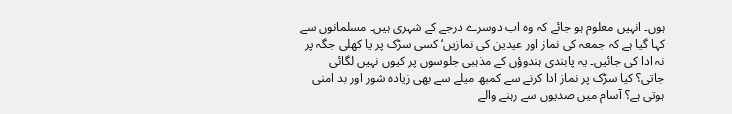ہوں۔ انہیں معلوم ہو جائے کہ وہ اب دوسرے درجے کے شہری ہیں۔ مسلمانوں سے کہا گیا ہے کہ جمعہ کی نماز اور عیدین کی نمازیں‘ کسی سڑک پر یا کھلی جگہ پر نہ ادا کی جائیں۔ یہ پابندی ہندوؤں کے مذہبی جلوسوں پر کیوں نہیں لگائی جاتی؟ کیا سڑک پر نماز ادا کرنے سے کمبھ میلے سے بھی زیادہ شور اور بد امنی ہوتی ہے؟ آسام میں صدیوں سے رہنے والے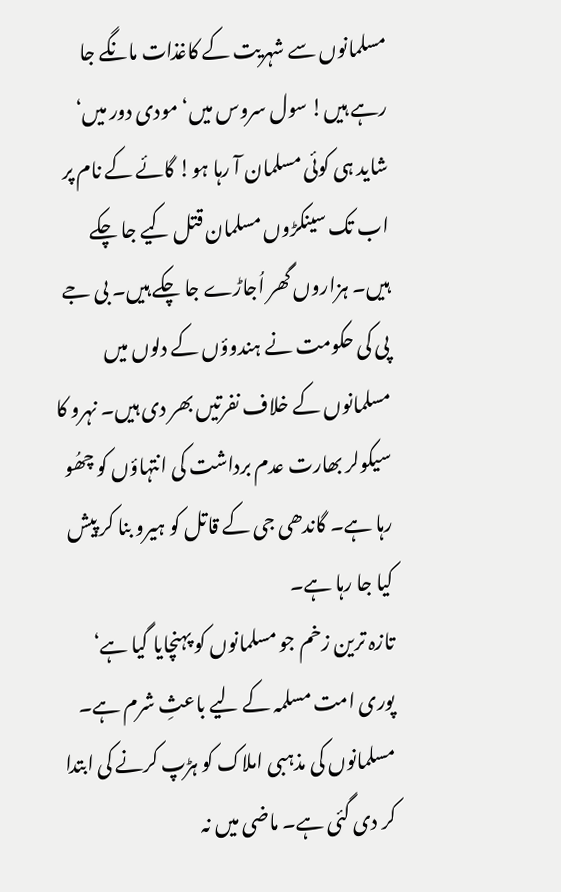مسلمانوں سے شہریت کے کاغذات مانگے جا رہے ہیں! سول سروس میں‘ مودی دور میں‘ شاید ہی کوئی مسلمان آ رہا ہو! گائے کے نام پر اب تک سینکڑوں مسلمان قتل کیے جا چکے ہیں۔ ہزاروں گھر اُجاڑے جا چکے ہیں۔ بی جے پی کی حکومت نے ہندوؤں کے دلوں میں مسلمانوں کے خلاف نفرتیں بھر دی ہیں۔ نہرو کا سیکولر بھارت عدم برداشت کی انتہاؤں کو چھُو رہا ہے۔ گاندھی جی کے قاتل کو ہیرو بنا کر پیش کیا جا رہا ہے۔
تازہ ترین زخم جو مسلمانوں کو پہنچایا گیا ہے‘ پوری امت مسلمہ کے لیے باعثِ شرم ہے۔ مسلمانوں کی مذہبی املاک کو ہڑپ کرنے کی ابتدا کر دی گئی ہے۔ ماضی میں نہ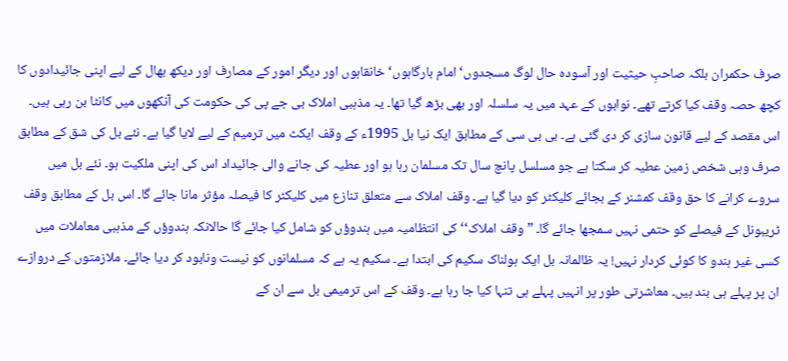صرف حکمران بلکہ صاحبِ حیثیت اور آسودہ حال لوگ مسجدوں‘ امام بارگاہوں‘ خانقاہوں اور دیگر امور کے مصارف اور دیکھ بھال کے لیے اپنی جائیدادوں کا کچھ حصہ وقف کیا کرتے تھے۔ نوابوں کے عہد میں یہ سلسلہ اور بھی بڑھ گیا تھا۔ یہ مذہبی املاک بی جے پی کی حکومت کی آنکھوں میں کانٹا بن رہی ہیں۔ اس مقصد کے لیے قانون سازی کر دی گئی ہے۔ بی بی سی کے مطابق ایک نیا بل 1995ء کے وقف ایکٹ میں ترمیم کے لیے لایا گیا ہے۔ نئے بل کی شق کے مطابق صرف وہی شخص زمین عطیہ کر سکتا ہے جو مسلسل پانچ سال تک مسلمان رہا ہو اور عطیہ کی جانے والی جائیداد اس کی اپنی ملکیت ہو۔ نئے بل میں سروے کرانے کا حق وقف کمشنر کے بجائے کلیکٹر کو دیا گیا ہے۔ وقف املاک سے متعلق تنازع میں کلیکٹر کا فیصلہ مؤثر مانا جائے گا۔ اس بل کے مطابق وقف ٹریبونل کے فیصلے کو حتمی نہیں سمجھا جائے گا۔ ”وقف املاک‘‘ کی انتظامیہ میں ہندوؤں کو شامل کیا جائے گا حالانکہ ہندوؤں کے مذہبی معاملات میں کسی غیر ہندو کا کوئی کردار نہیں! یہ ظالمانہ بل ایک ہولناک سکیم کی ابتدا ہے۔ سکیم یہ ہے کہ مسلمانوں کو نیست ونابود کر دیا جائے۔ ملازمتوں کے دروازے ان پر پہلے ہی بند ہیں۔ معاشرتی طور پر انہیں پہلے ہی تنہا کیا جا رہا ہے۔ وقف کے اس ترمیمی بل سے ان کے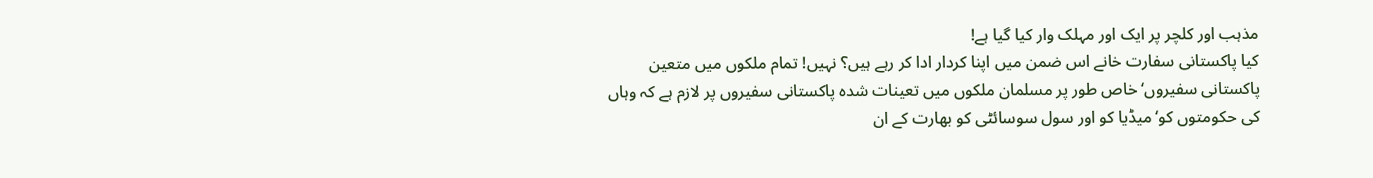مذہب اور کلچر پر ایک اور مہلک وار کیا گیا ہے!
کیا پاکستانی سفارت خانے اس ضمن میں اپنا کردار ادا کر رہے ہیں؟ نہیں! تمام ملکوں میں متعین پاکستانی سفیروں‘ خاص طور پر مسلمان ملکوں میں تعینات شدہ پاکستانی سفیروں پر لازم ہے کہ وہاں کی حکومتوں کو‘ میڈیا کو اور سول سوسائٹی کو بھارت کے ان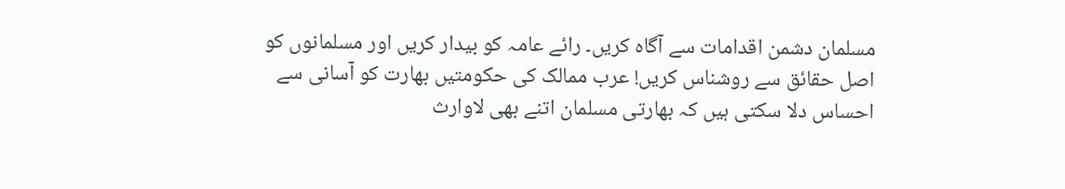مسلمان دشمن اقدامات سے آگاہ کریں۔ رائے عامہ کو بیدار کریں اور مسلمانوں کو اصل حقائق سے روشناس کریں! عرب ممالک کی حکومتیں بھارت کو آسانی سے احساس دلا سکتی ہیں کہ بھارتی مسلمان اتنے بھی لاوارث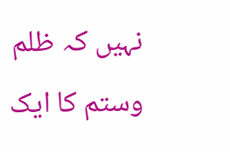نہیں کہ ظلم وستم کا ایک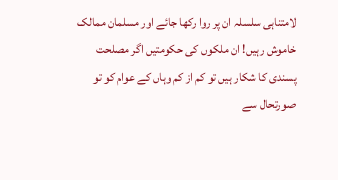لامتناہی سلسلہ ان پر روا رکھا جائے اور مسلمان ممالک خاموش رہیں! ان ملکوں کی حکومتیں اگر مصلحت پسندی کا شکار ہیں تو کم از کم وہاں کے عوام کو تو صورتحال سے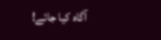آگاہ کیا جائے!